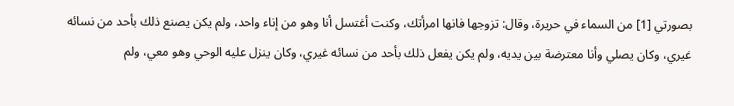بصورتي [1] من السماء في حريرة، وقال: تزوجها فانها امرأتك، وكنت أغتسل أنا وهو من إناء واحد، ولم يكن يصنع ذلك بأحد من نسائه غيري، وكان يصلي وأنا معترضة بين يديه، ولم يكن يفعل ذلك بأحد من نسائه غيري، وكان ينزل عليه الوحي وهو معي، ولم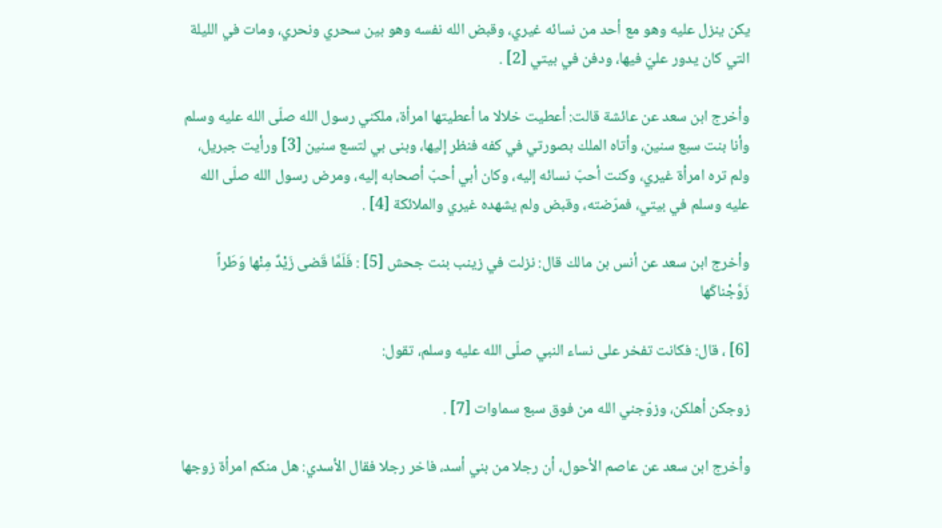يكن ينزل عليه وهو مع أحد من نسائه غيري، وقبض الله نفسه وهو بين سحري ونحري، ومات في الليلة التي كان يدور عليّ فيها، ودفن في بيتي [2] .

وأخرج ابن سعد عن عائشة قالت: أعطيت خلالا ما أعطيتها امرأة، ملكني رسول الله صلّى الله عليه وسلم وأنا بنت سبع سنين، وأتاه الملك بصورتي في كفه فنظر إليها، وبنى بي لتسع سنين [3] ورأيت جبريل، ولم تره امرأة غيري، وكنت أحبّ نسائه إليه، وكان أبي أحبّ أصحابه إليه، ومرض رسول الله صلّى الله عليه وسلم في بيتي، فمرّضته، وقبض ولم يشهده غيري والملائكة [4] .

وأخرج ابن سعد عن أنس بن مالك قال: نزلت في زينب بنت جحش [5] : فَلَمَّا قَضى زَيْدٌ مِنْها وَطَراً زَوَّجْناكَها

[6] ، قال: فكانت تفخر على نساء النبي صلّى الله عليه وسلم، تقول:

زوجكن أهلكن، وزوّجني الله من فوق سبع سماوات [7] .

وأخرج ابن سعد عن عاصم الأحول، أن رجلا من بني أسد، فاخر رجلا فقال الأسدي: هل منكم امرأة زوجها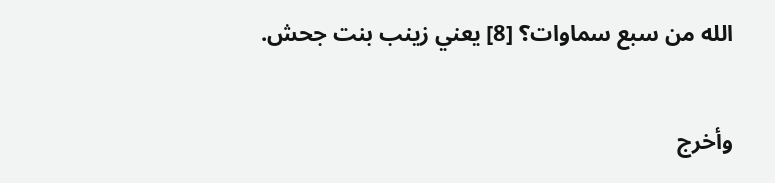الله من سبع سماوات؟ [8] يعني زينب بنت جحش.

وأخرج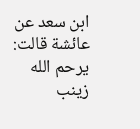ابن سعد عن عائشة قالت: يرحم الله زينب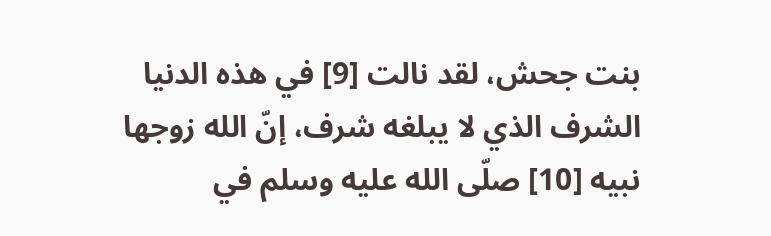بنت جحش، لقد نالت [9] في هذه الدنيا الشرف الذي لا يبلغه شرف، إنّ الله زوجها نبيه [10] صلّى الله عليه وسلم في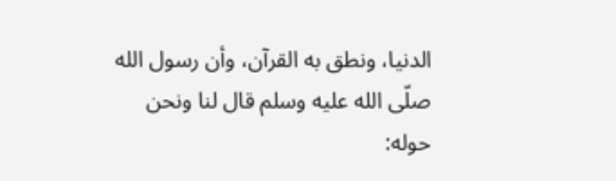الدنيا، ونطق به القرآن، وأن رسول الله صلّى الله عليه وسلم قال لنا ونحن حوله: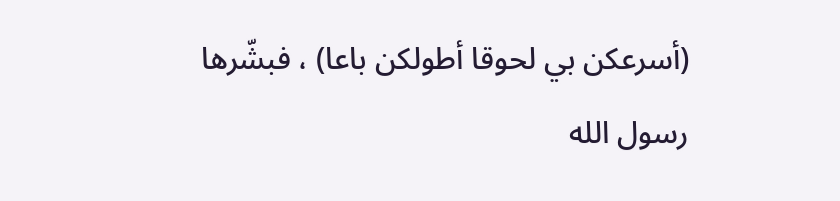(أسرعكن بي لحوقا أطولكن باعا) ، فبشّرها رسول الله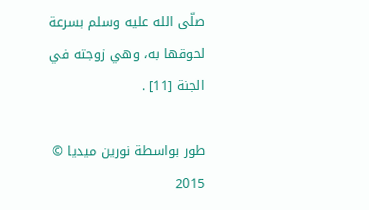صلّى الله عليه وسلم بسرعة لحوقها به، وهي زوجته في الجنة [11] .

طور بواسطة نورين ميديا © 2015